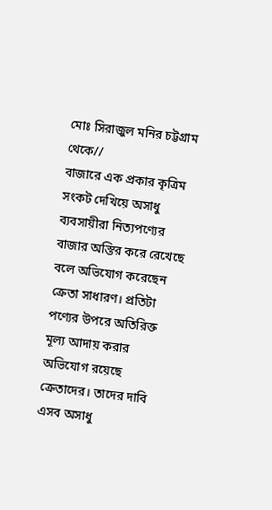মোঃ সিরাজুল মনির চট্টগ্রাম থেকে//
বাজারে এক প্রকার কৃত্রিম সংকট দেখিয়ে অসাধু ব্যবসায়ীরা নিত্যপণ্যের বাজার অস্তির করে রেখেছে বলে অভিযোগ করেছেন ক্রেতা সাধারণ। প্রতিটা পণ্যের উপরে অতিরিক্ত মূল্য আদায় করার অভিযোগ রয়েছে ক্রেতাদের। তাদের দাবি এসব অসাধু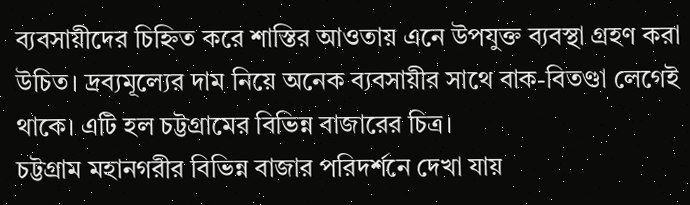ব্যবসায়ীদের চিহ্নিত করে শাস্তির আওতায় এনে উপযুক্ত ব্যবস্থা গ্রহণ করা উচিত। দ্রব্যমূল্যের দাম নিয়ে অনেক ব্যবসায়ীর সাথে বাক-বিতণ্ডা লেগেই থাকে। এটি হল চট্টগ্রামের বিভিন্ন বাজারের চিত্র।
চট্টগ্রাম মহানগরীর বিভিন্ন বাজার পরিদর্শনে দেখা যায়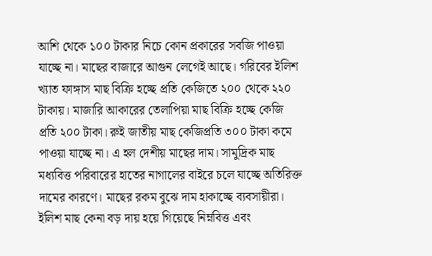আশি থেকে ১০০ টাকার নিচে কোন প্রকারের সবজি পাওয়া যাচ্ছে না। মাছের বাজারে আগুন লেগেই আছে। গরিবের ইলিশ খ্যাত ফাঙ্গাস মাছ বিক্রি হচ্ছে প্রতি কেজিতে ২০০ থেকে ২২০ টাকায়। মাজারি আকারের তেলাপিয়া মাছ বিক্রি হচ্ছে কেজি প্রতি ২০০ টাকা। রুই জাতীয় মাছ কেজিপ্রতি ৩০০ টাকা কমে পাওয়া যাচ্ছে না। এ হল দেশীয় মাছের দাম। সামুদ্রিক মাছ মধ্যবিত্ত পরিবারের হাতের নাগালের বাইরে চলে যাচ্ছে অতিরিক্ত দামের কারণে। মাছের রকম বুঝে দাম হাকাচ্ছে ব্যবসায়ীরা। ইলিশ মাছ কেনা বড় দায় হয়ে গিয়েছে নিম্নবিত্ত এবং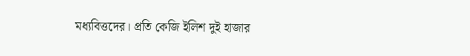মধ্যবিত্তদের। প্রতি কেজি ইলিশ দুই হাজার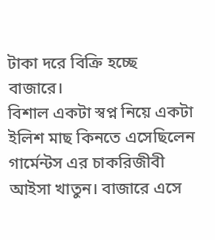টাকা দরে বিক্রি হচ্ছে বাজারে।
বিশাল একটা স্বপ্ন নিয়ে একটা ইলিশ মাছ কিনতে এসেছিলেন গার্মেন্টস এর চাকরিজীবী আইসা খাতুন। বাজারে এসে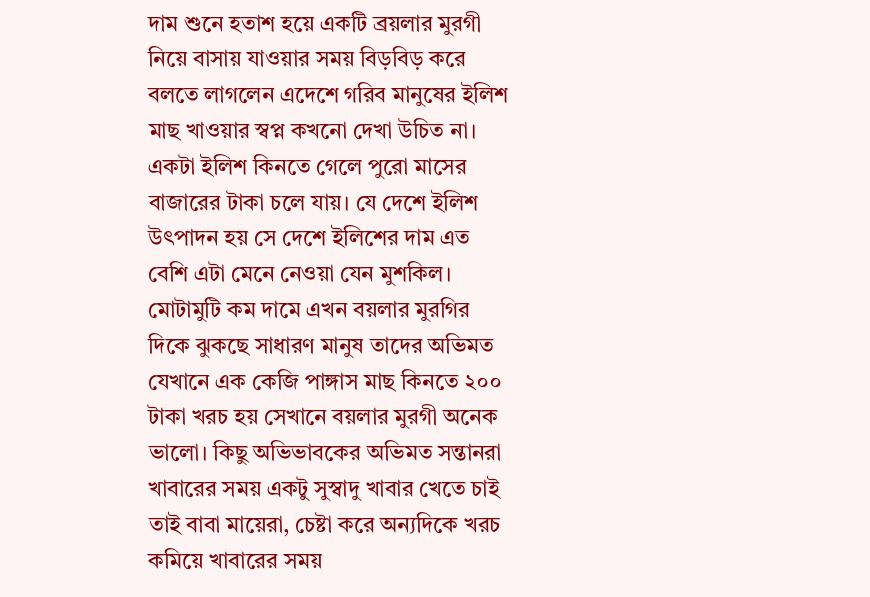দাম শুনে হতাশ হয়ে একটি ব্রয়লার মুরগী নিয়ে বাসায় যাওয়ার সময় বিড়বিড় করে বলতে লাগলেন এদেশে গরিব মানুষের ইলিশ মাছ খাওয়ার স্বপ্ন কখনো দেখা উচিত না। একটা ইলিশ কিনতে গেলে পুরো মাসের বাজারের টাকা চলে যায়। যে দেশে ইলিশ উৎপাদন হয় সে দেশে ইলিশের দাম এত বেশি এটা মেনে নেওয়া যেন মুশকিল।
মোটামুটি কম দামে এখন বয়লার মুরগির দিকে ঝুকছে সাধারণ মানুষ তাদের অভিমত যেখানে এক কেজি পাঙ্গাস মাছ কিনতে ২০০ টাকা খরচ হয় সেখানে বয়লার মুরগী অনেক ভালো। কিছু অভিভাবকের অভিমত সন্তানরা খাবারের সময় একটু সুস্বাদু খাবার খেতে চাই তাই বাবা মায়েরা, চেষ্টা করে অন্যদিকে খরচ কমিয়ে খাবারের সময়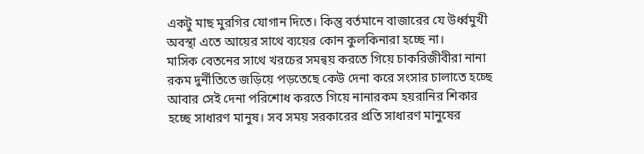একটু মাছ মুরগির যোগান দিতে। কিন্তু বর্তমানে বাজারের যে উর্ধ্বমুখী অবস্থা এতে আয়ের সাথে ব্যয়ের কোন কুলকিনারা হচ্ছে না।
মাসিক বেতনের সাথে খরচের সমন্বয় করতে গিয়ে চাকরিজীবীরা নানা রকম দুর্নীতিতে জড়িয়ে পড়তেছে কেউ দেনা করে সংসার চালাতে হচ্ছে আবার সেই দেনা পরিশোধ করতে গিয়ে নানারকম হয়রানির শিকার হচ্ছে সাধারণ মানুষ। সব সময় সরকারের প্রতি সাধারণ মানুষের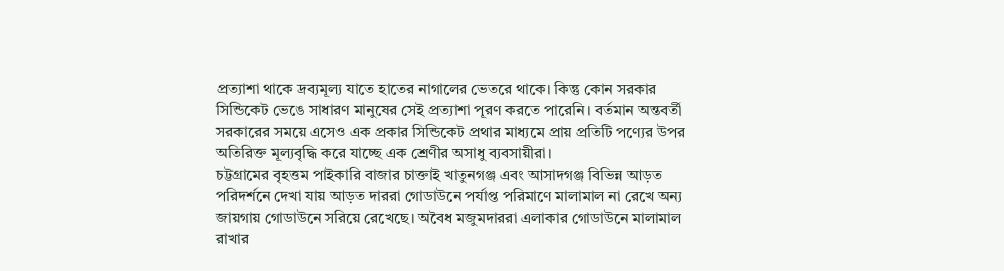প্রত্যাশা থাকে দ্রব্যমূল্য যাতে হাতের নাগালের ভেতরে থাকে। কিন্তু কোন সরকার সিন্ডিকেট ভেঙে সাধারণ মানুষের সেই প্রত্যাশা পূরণ করতে পারেনি। বর্তমান অন্তবর্তী সরকারের সময়ে এসেও এক প্রকার সিন্ডিকেট প্রথার মাধ্যমে প্রায় প্রতিটি পণ্যের উপর অতিরিক্ত মূল্যবৃদ্ধি করে যাচ্ছে এক শ্রেণীর অসাধু ব্যবসায়ীরা।
চট্টগ্রামের বৃহত্তম পাইকারি বাজার চাক্তাই খাতুনগঞ্জ এবং আসাদগঞ্জ বিভিন্ন আড়ত পরিদর্শনে দেখা যায় আড়ত দাররা গোডাউনে পর্যাপ্ত পরিমাণে মালামাল না রেখে অন্য জায়গায় গোডাউনে সরিয়ে রেখেছে। অবৈধ মজুমদাররা এলাকার গোডাউনে মালামাল রাখার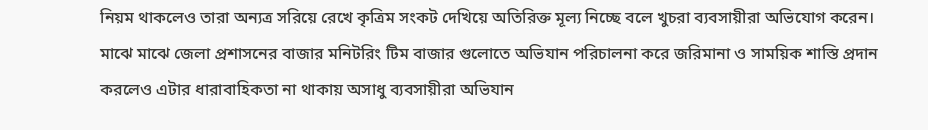নিয়ম থাকলেও তারা অন্যত্র সরিয়ে রেখে কৃত্রিম সংকট দেখিয়ে অতিরিক্ত মূল্য নিচ্ছে বলে খুচরা ব্যবসায়ীরা অভিযোগ করেন।
মাঝে মাঝে জেলা প্রশাসনের বাজার মনিটরিং টিম বাজার গুলোতে অভিযান পরিচালনা করে জরিমানা ও সাময়িক শাস্তি প্রদান করলেও এটার ধারাবাহিকতা না থাকায় অসাধু ব্যবসায়ীরা অভিযান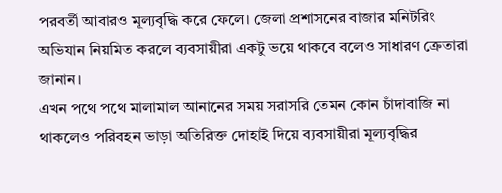পরবর্তী আবারও মূল্যবৃদ্ধি করে ফেলে। জেলা প্রশাসনের বাজার মনিটরিং অভিযান নিয়মিত করলে ব্যবসায়ীরা একটু ভয়ে থাকবে বলেও সাধারণ ক্রেতারা জানান।
এখন পথে পথে মালামাল আনানের সময় সরাসরি তেমন কোন চাঁদাবাজি না থাকলেও পরিবহন ভাড়া অতিরিক্ত দোহাই দিয়ে ব্যবসায়ীরা মূল্যবৃদ্ধির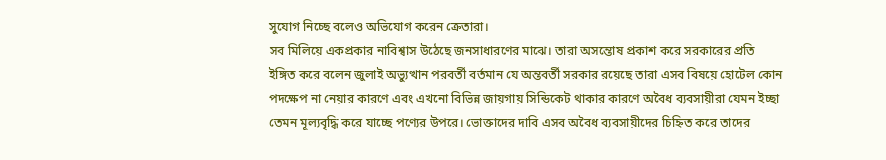সুযোগ নিচ্ছে বলেও অভিযোগ করেন ক্রেতারা।
সব মিলিয়ে একপ্রকার নাবিশ্বাস উঠেছে জনসাধারণের মাঝে। তারা অসন্তোষ প্রকাশ করে সরকারের প্রতি ইঙ্গিত করে বলেন জুলাই অভ্যুত্থান পরবর্তী বর্তমান যে অন্তবর্তী সরকার রয়েছে তারা এসব বিষয়ে হোটেল কোন পদক্ষেপ না নেয়ার কারণে এবং এখনো বিভিন্ন জায়গায় সিন্ডিকেট থাকার কারণে অবৈধ ব্যবসায়ীরা যেমন ইচ্ছা তেমন মূল্যবৃদ্ধি করে যাচ্ছে পণ্যের উপরে। ভোক্তাদের দাবি এসব অবৈধ ব্যবসায়ীদের চিহ্নিত করে তাদের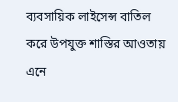ব্যবসায়িক লাইসেন্স বাতিল করে উপযুক্ত শাস্তির আওতায় এনে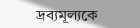দ্রব্যমূল্যকে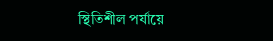স্থিতিশীল পর্যায়ে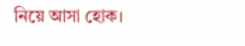নিয়ে আসা হোক।